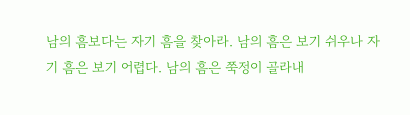남의 흠보다는 자기 흠을 찾아라. 남의 흠은 보기 쉬우나 자기 흠은 보기 어렵다. 남의 흠은 쭉정이 골라내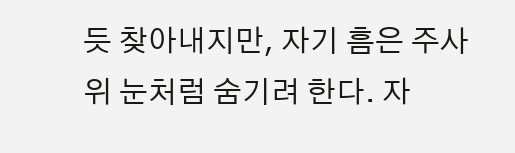듯 찾아내지만, 자기 흠은 주사위 눈처럼 숨기려 한다. 자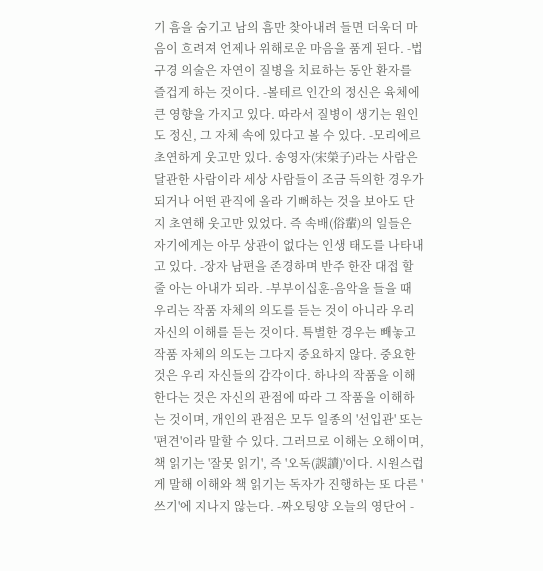기 흠을 숨기고 남의 흠만 찾아내려 들면 더욱더 마음이 흐려져 언제나 위해로운 마음을 품게 된다. -법구경 의술은 자연이 질병을 치료하는 동안 환자를 즐겁게 하는 것이다. -볼테르 인간의 정신은 육체에 큰 영향을 가지고 있다. 따라서 질병이 생기는 원인도 정신, 그 자체 속에 있다고 볼 수 있다. -모리에르 초연하게 웃고만 있다. 송영자(宋榮子)라는 사람은 달관한 사람이라 세상 사람들이 조금 득의한 경우가 되거나 어떤 관직에 올라 기뻐하는 것을 보아도 단지 초연해 웃고만 있었다. 즉 속배(俗輩)의 일들은 자기에게는 아무 상관이 없다는 인생 태도를 나타내고 있다. -장자 남편을 존경하며 반주 한잔 대접 할 줄 아는 아내가 되라. -부부이십훈-음악을 들을 때 우리는 작품 자체의 의도를 듣는 것이 아니라 우리 자신의 이해를 듣는 것이다. 특별한 경우는 빼놓고 작품 자체의 의도는 그다지 중요하지 않다. 중요한 것은 우리 자신들의 감각이다. 하나의 작품을 이해한다는 것은 자신의 관점에 따라 그 작품을 이해하는 것이며, 개인의 관점은 모두 일종의 '선입관' 또는 '편견'이라 말할 수 있다. 그러므로 이해는 오해이며, 책 읽기는 '잘못 읽기', 즉 '오독(誤讀)'이다. 시원스럽게 말해 이해와 책 읽기는 독자가 진행하는 또 다른 '쓰기'에 지나지 않는다. -짜오팅양 오늘의 영단어 -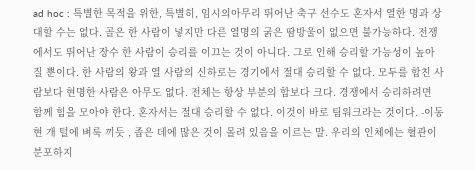ad hoc : 특별한 목적을 위한, 특별히, 임시의아무리 뛰어난 축구 선수도 혼자서 열한 명과 상대할 수는 없다. 골은 한 사람이 넣지만 다른 열명의 굵은 땀방울이 없으면 불가능하다. 전쟁에서도 뛰어난 장수 한 사람이 승리를 이끄는 것이 아니다. 그로 인해 승리할 가능성이 높아질 뿐이다. 한 사람의 왕과 열 사람의 신하로는 경기에서 절대 승리할 수 없다. 모두를 합친 사람보다 현명한 사람은 아무도 없다. 전체는 항상 부분의 합보다 크다. 경쟁에서 승리하려면 함께 힘을 모아야 한다. 혼자서는 절대 승리할 수 없다. 이것이 바로 팀워크라는 것이다. -이동현 개 털에 벼룩 끼듯 , 좁은 데에 많은 것이 몰려 있음을 이르는 말. 우리의 인체에는 혈관이 분포하지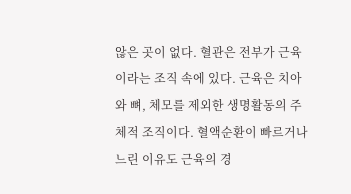않은 곳이 없다. 혈관은 전부가 근육이라는 조직 속에 있다. 근육은 치아와 뼈, 체모를 제외한 생명활동의 주체적 조직이다. 혈액순환이 빠르거나 느린 이유도 근육의 경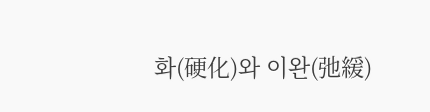화(硬化)와 이완(弛緩)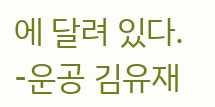에 달려 있다. -운공 김유재